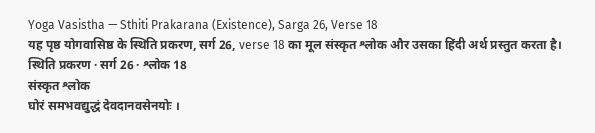Yoga Vasistha — Sthiti Prakarana (Existence), Sarga 26, Verse 18
यह पृष्ठ योगवासिष्ठ के स्थिति प्रकरण, सर्ग 26, verse 18 का मूल संस्कृत श्लोक और उसका हिंदी अर्थ प्रस्तुत करता है।
स्थिति प्रकरण · सर्ग 26 · श्लोक 18
संस्कृत श्लोक
घोरं समभवद्युद्धं देवदानवसेनयोः ।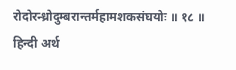रोदोरन्ध्रोदुम्बरान्तर्महामशकसंघयोः ॥ १८ ॥
हिन्दी अर्थ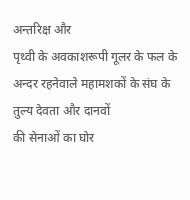अन्तरिक्ष और
पृथ्वी के अवकाशरूपी गूलर के फल के अन्दर रहनेवाले महामशकों के संघ के तुल्य देवता और दानवों
की सेनाओं का घोर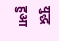युद्ध हुआ